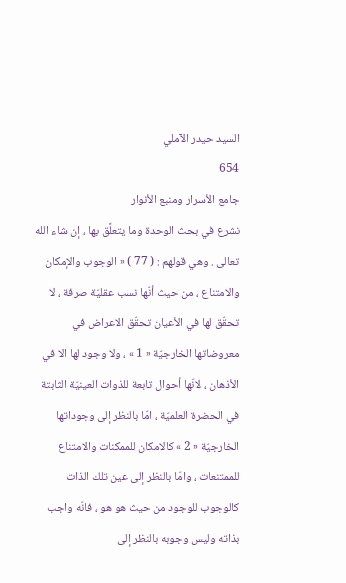السيد حيدر الآملي
654
جامع الأسرار ومنبع الأنوار
نشرع في بحث الوحدة وما يتعلَّق بها ، إن شاء الله تعالى . وهي قولهم : ( 77 ) « الوجوب والإمكان والامتناع ، من حيث أنّها نسب عقليّة صرفة ، لا تحقّق لها في الأعيان تحقّق الاعراض في معروضاتها الخارجيّة « 1 » ، ولا وجود لها الا في الأذهان ، لانّها أحوال تابعة للذوات العينيّة الثابتة في الحضرة العلميّة ، امّا بالنظر إلى وجوداتها الخارجيّة « 2 » كالامكان للممكنات والامتناع للممتنعات ، وامّا بالنظر إلى عين تلك الذات كالوجوب للوجود من حيث هو هو ، فانّه واجب بذاته وليس وجوبه بالنظر إلى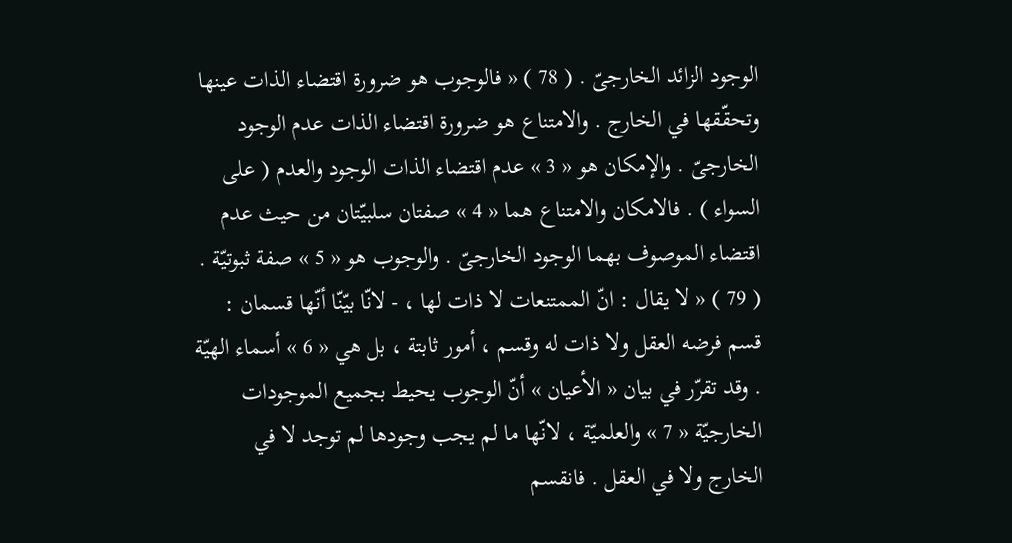الوجود الزائد الخارجىّ . ( 78 ) « فالوجوب هو ضرورة اقتضاء الذات عينها وتحقّقها في الخارج . والامتناع هو ضرورة اقتضاء الذات عدم الوجود الخارجىّ . والإمكان هو « 3 » عدم اقتضاء الذات الوجود والعدم ( على السواء ) . فالامكان والامتناع هما « 4 » صفتان سلبيّتان من حيث عدم اقتضاء الموصوف بهما الوجود الخارجىّ . والوجوب هو « 5 » صفة ثبوتيّة . ( 79 ) « لا يقال : انّ الممتنعات لا ذات لها ، - لانّا بيّنّا أنّها قسمان : قسم فرضه العقل ولا ذات له وقسم ، أمور ثابتة ، بل هي « 6 » أسماء الهيّة . وقد تقرّر في بيان « الأعيان » أنّ الوجوب يحيط بجميع الموجودات الخارجيّة « 7 » والعلميّة ، لانّها ما لم يجب وجودها لم توجد لا في الخارج ولا في العقل . فانقسم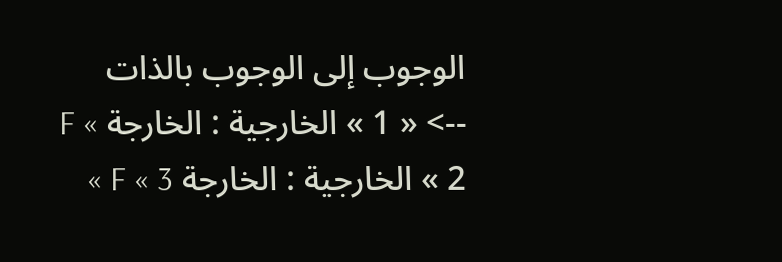الوجوب إلى الوجوب بالذات
--> « 1 » الخارجية : الخارجة F « 2 » الخارجية : الخارجة F « 3 »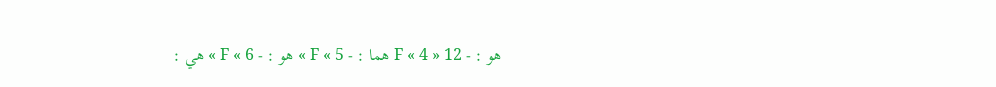هو : - F « 4 » 12 هما : - F « 5 » هو : - F « 6 » هي :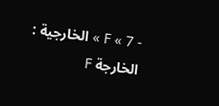- F « 7 » الخارجية : الخارجة F